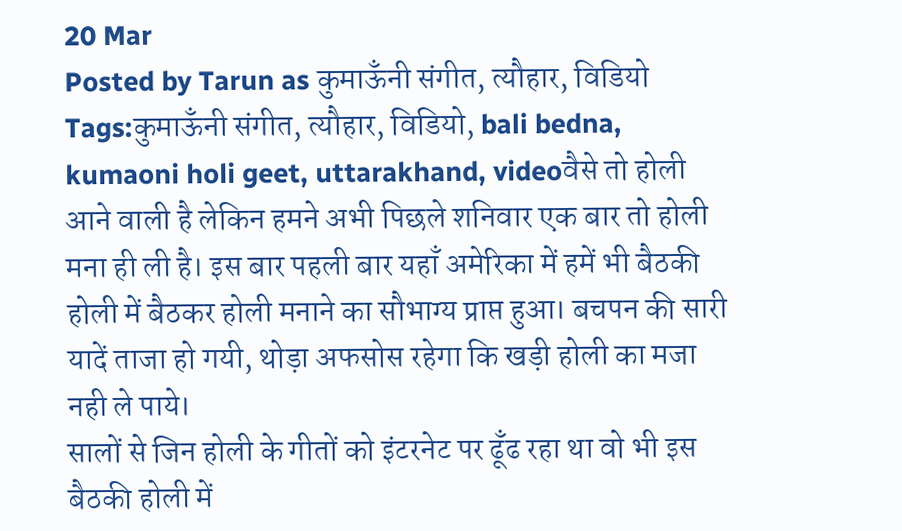20 Mar
Posted by Tarun as कुमाऊँनी संगीत, त्यौहार, विडियो
Tags:कुमाऊँनी संगीत, त्यौहार, विडियो, bali bedna, kumaoni holi geet, uttarakhand, videoवैसे तो होली आने वाली है लेकिन हमने अभी पिछले शनिवार एक बार तो होली मना ही ली है। इस बार पहली बार यहाँ अमेरिका में हमें भी बैठकी होली में बैठकर होली मनाने का सौभाग्य प्राप्त हुआ। बचपन की सारी यादें ताजा हो गयी, थोड़ा अफसोस रहेगा कि खड़ी होली का मजा नही ले पाये।
सालों से जिन होली के गीतों को इंटरनेट पर ढूँढ रहा था वो भी इस बैठकी होली में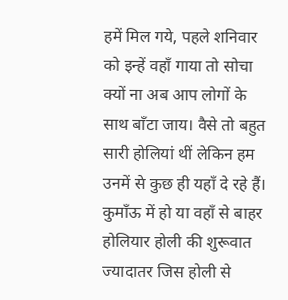हमें मिल गये, पहले शनिवार को इन्हें वहाँ गाया तो सोचा क्यों ना अब आप लोगों के साथ बाँटा जाय। वैसे तो बहुत सारी होलियां थीं लेकिन हम उनमें से कुछ ही यहाँ दे रहे हैं।
कुमाँऊ में हो या वहाँ से बाहर होलियार होली की शुरूवात ज्यादातर जिस होली से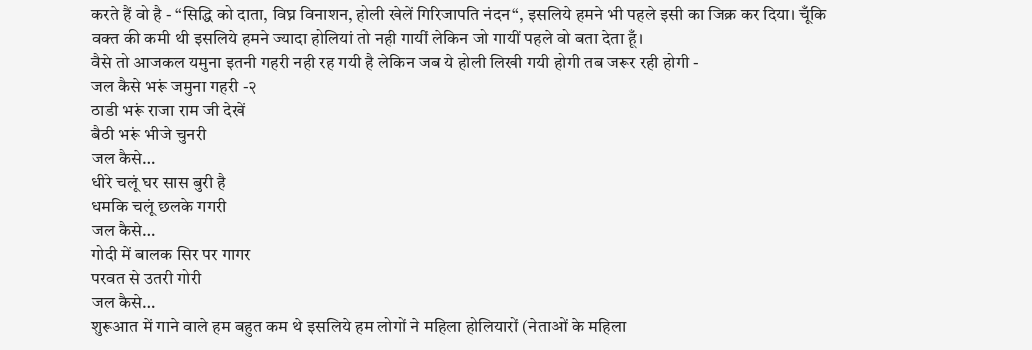करते हैं वो है - “सिद्धि को दाता, विघ्न विनाशन, होली खेलें गिरिजापति नंदन“, इसलिये हमने भी पहले इसी का जिक्र कर दिया। चूँकि वक्त की कमी थी इसलिये हमने ज्यादा होलियां तो नही गायीं लेकिन जो गायीं पहले वो बता देता हूँ।
वैसे तो आजकल यमुना इतनी गहरी नही रह गयी है लेकिन जब ये होली लिखी गयी होगी तब जरूर रही होगी -
जल कैसे भरूं जमुना गहरी -२
ठाडी भरूं राजा राम जी देखें
बैठी भरूं भीजे चुनरी
जल कैसे…
धीरे चलूं घर सास बुरी है
धमकि चलूं छलके गगरी
जल कैसे…
गोदी में बालक सिर पर गागर
परवत से उतरी गोरी
जल कैसे…
शुरूआत में गाने वाले हम बहुत कम थे इसलिये हम लोगों ने महिला होलियारों (नेताओं के महिला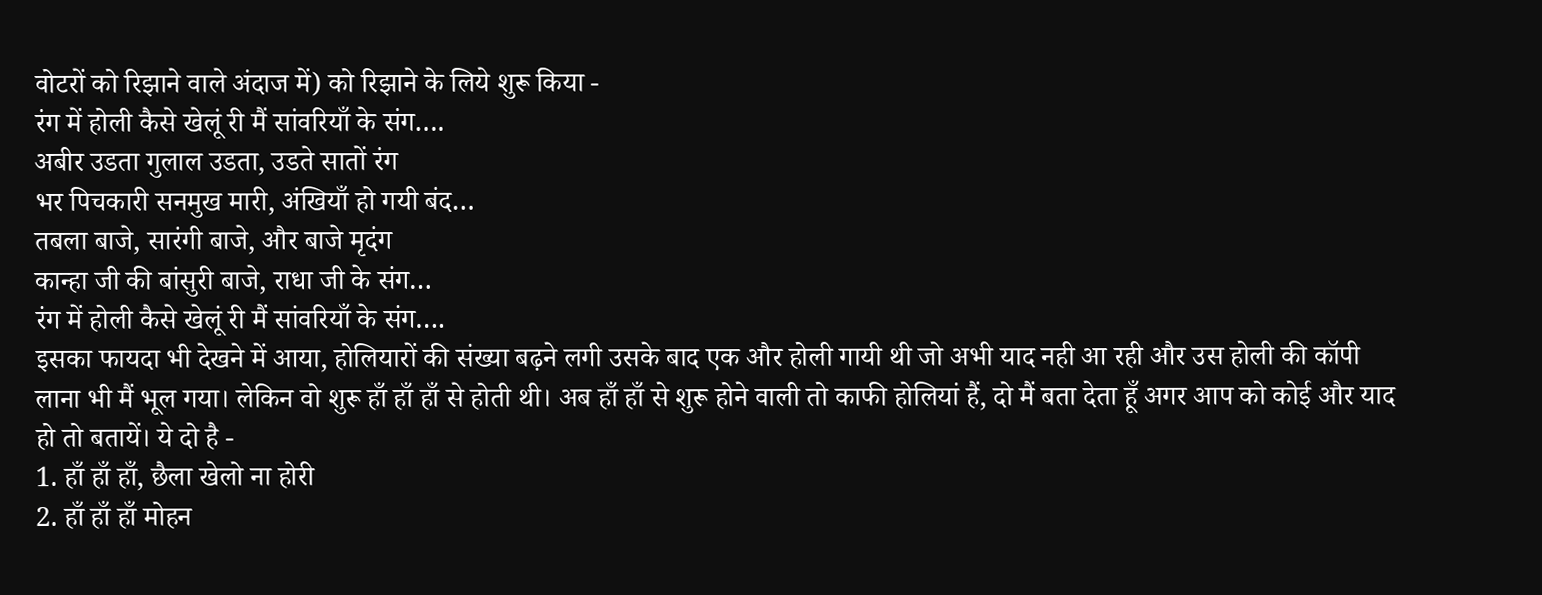वोटरों को रिझाने वाले अंदाज में) को रिझाने के लिये शुरू किया -
रंग में होली कैसे खेलूं री मैं सांवरियाँ के संग….
अबीर उडता गुलाल उडता, उडते सातों रंग
भर पिचकारी सनमुख मारी, अंखियाँ हो गयी बंद…
तबला बाजे, सारंगी बाजे, और बाजे मृदंग
कान्हा जी की बांसुरी बाजे, राधा जी के संग…
रंग में होली कैसे खेलूं री मैं सांवरियाँ के संग….
इसका फायदा भी देखने में आया, होलियारों की संख्या बढ़ने लगी उसके बाद एक और होली गायी थी जो अभी याद नही आ रही और उस होली की कॉपी लाना भी मैं भूल गया। लेकिन वो शुरू हाँ हाँ हाँ से होती थी। अब हाँ हाँ से शुरू होने वाली तो काफी होलियां हैं, दो मैं बता देता हूँ अगर आप को कोई और याद हो तो बतायें। ये दो है -
1. हाँ हाँ हाँ, छैला खेलो ना होरी
2. हाँ हाँ हाँ मोहन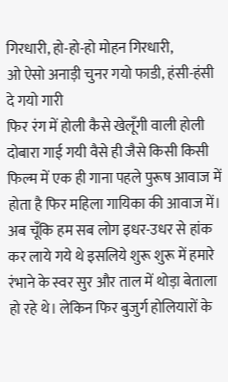गिरधारी, हो-हो-हो मोहन गिरधारी,
ओ ऐसो अनाड़ी चुनर गयो फाडी, हंसी-हंसी दे गयो गारी
फिर रंग में होली कैसे खेलूँगी वाली होली दोबारा गाई गयी वैसे ही जैसे किसी किसी फिल्म में एक ही गाना पहले पुरूष आवाज में होता है फिर महिला गायिका की आवाज में। अब चूँकि हम सब लोग इधर-उधर से हांक कर लाये गये थे इसलिये शुरू शुरू में हमारे रंभाने के स्वर सुर और ताल में थोड़ा बेताला हो रहे थे। लेकिन फिर बुजुर्ग होलियारों के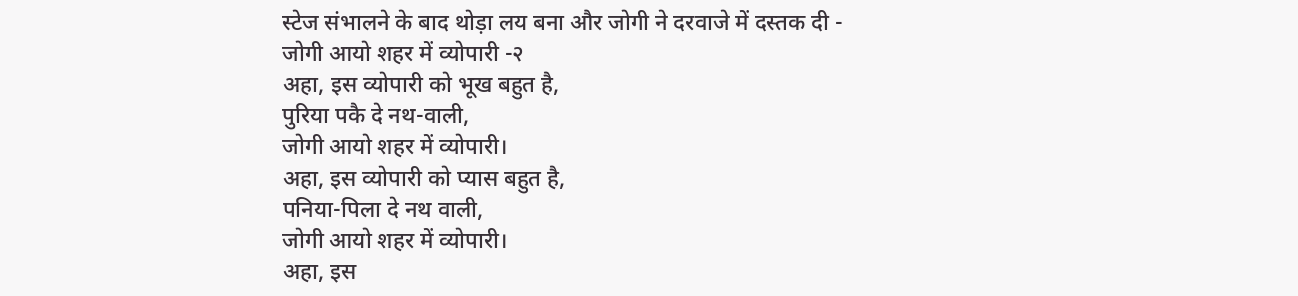स्टेज संभालने के बाद थोड़ा लय बना और जोगी ने दरवाजे में दस्तक दी -
जोगी आयो शहर में व्योपारी -२
अहा, इस व्योपारी को भूख बहुत है,
पुरिया पकै दे नथ-वाली,
जोगी आयो शहर में व्योपारी।
अहा, इस व्योपारी को प्यास बहुत है,
पनिया-पिला दे नथ वाली,
जोगी आयो शहर में व्योपारी।
अहा, इस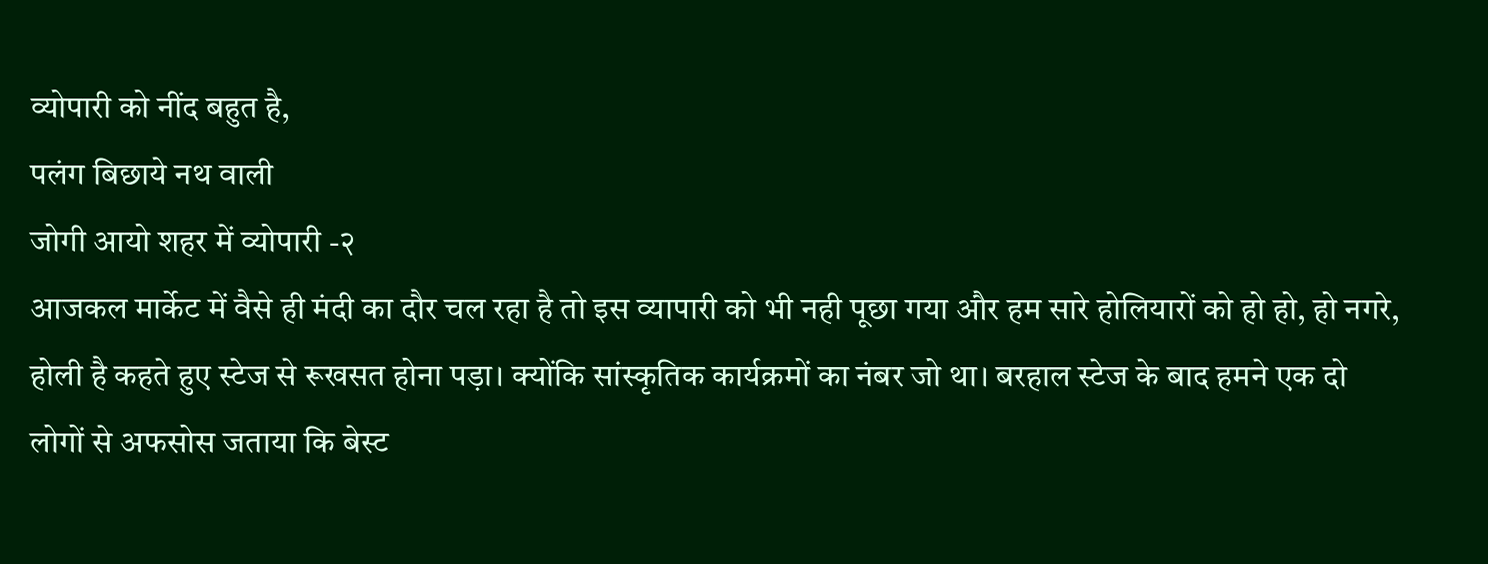व्योपारी को नींद बहुत है,
पलंग बिछाये नथ वाली
जोगी आयो शहर में व्योपारी -२
आजकल मार्केट में वैसे ही मंदी का दौर चल रहा है तो इस व्यापारी को भी नही पूछा गया और हम सारे होलियारों को हो हो, हो नगरे, होली है कहते हुए स्टेज से रूखसत होना पड़ा। क्योंकि सांस्कृतिक कार्यक्रमों का नंबर जो था। बरहाल स्टेज के बाद हमने एक दो लोगों से अफसोस जताया कि बेस्ट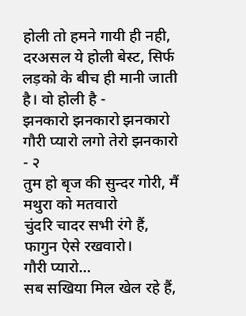होली तो हमने गायी ही नही, दरअसल ये होली बेस्ट, सिर्फ लड़को के बीच ही मानी जाती है। वो होली है -
झनकारो झनकारो झनकारो
गौरी प्यारो लगो तेरो झनकारो - २
तुम हो बृज की सुन्दर गोरी, मैं मथुरा को मतवारो
चुंदरि चादर सभी रंगे हैं, फागुन ऐसे रखवारो।
गौरी प्यारो…
सब सखिया मिल खेल रहे हैं,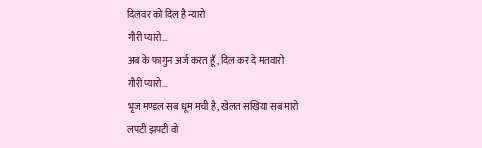दिलवर को दिल है न्यारो
गौरी प्यारो…
अब के फागुन अर्ज करत हूँ, दिल कर दे मतवारो
गौरी प्यारो…
भृज मण्डल सब धूम मची है, खेलत सखिया सब मारो
लपटी झपटी वो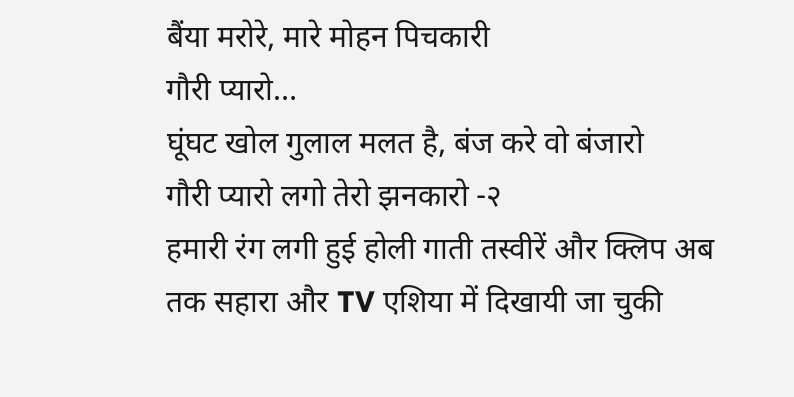बैंया मरोरे, मारे मोहन पिचकारी
गौरी प्यारो…
घूंघट खोल गुलाल मलत है, बंज करे वो बंजारो
गौरी प्यारो लगो तेरो झनकारो -२
हमारी रंग लगी हुई होली गाती तस्वीरें और क्लिप अब तक सहारा और TV एशिया में दिखायी जा चुकी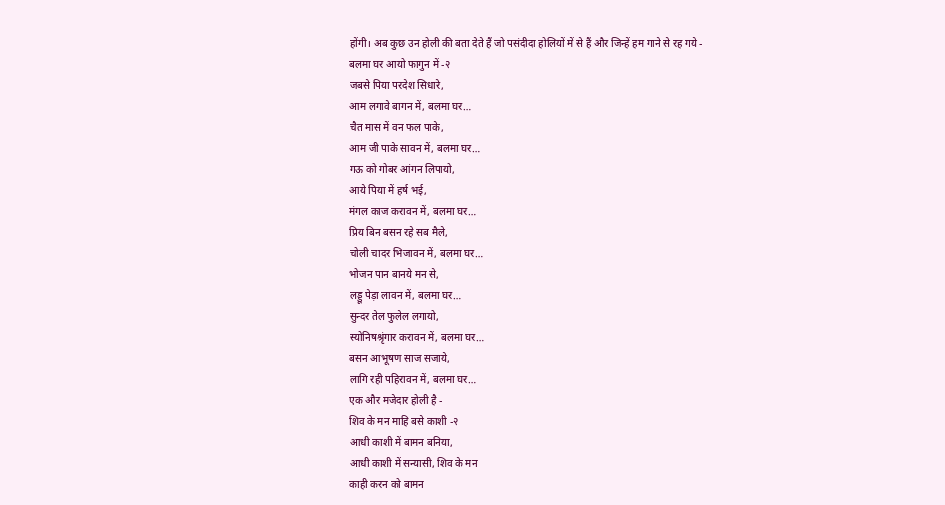होंगी। अब कुछ उन होली की बता देते हैं जो पसंदीदा होलियों में से हैं और जिन्हें हम गाने से रह गये -
बलमा घर आयो फागुन में -२
जबसे पिया परदेश सिधारे,
आम लगावे बागन में, बलमा घर…
चैत मास में वन फल पाके,
आम जी पाके सावन में, बलमा घर…
गऊ को गोबर आंगन लिपायो,
आये पिया में हर्ष भई,
मंगल काज करावन में, बलमा घर…
प्रिय बिन बसन रहे सब मैले,
चोली चादर भिजावन में, बलमा घर…
भोजन पान बानये मन से,
लड्डू पेड़ा लावन में, बलमा घर…
सुन्दर तेल फुलेल लगायो,
स्योनिषश्रृंगार करावन में, बलमा घर…
बसन आभूषण साज सजाये,
लागि रही पहिरावन में, बलमा घर…
एक और मजेदार होली है -
शिव के मन माहि बसे काशी -२
आधी काशी में बामन बनिया,
आधी काशी में सन्यासी, शिव के मन
काही करन को बामन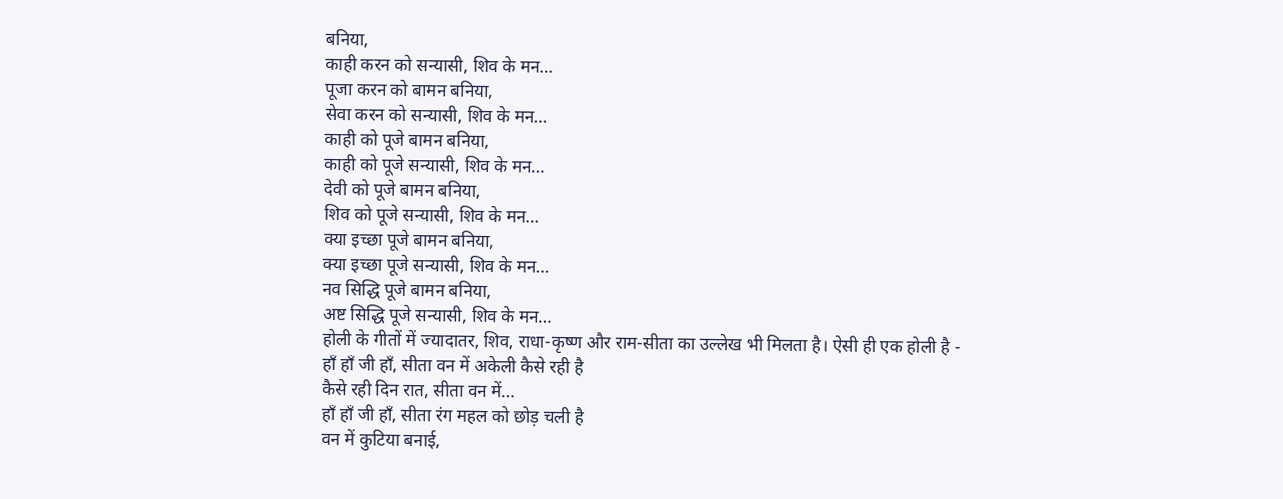बनिया,
काही करन को सन्यासी, शिव के मन…
पूजा करन को बामन बनिया,
सेवा करन को सन्यासी, शिव के मन…
काही को पूजे बामन बनिया,
काही को पूजे सन्यासी, शिव के मन…
देवी को पूजे बामन बनिया,
शिव को पूजे सन्यासी, शिव के मन…
क्या इच्छा पूजे बामन बनिया,
क्या इच्छा पूजे सन्यासी, शिव के मन…
नव सिद्धि पूजे बामन बनिया,
अष्ट सिद्धि पूजे सन्यासी, शिव के मन…
होली के गीतों में ज्यादातर, शिव, राधा-कृष्ण और राम-सीता का उल्लेख भी मिलता है। ऐसी ही एक होली है -
हाँ हाँ जी हाँ, सीता वन में अकेली कैसे रही है
कैसे रही दिन रात, सीता वन में…
हाँ हाँ जी हाँ, सीता रंग महल को छोड़ चली है
वन में कुटिया बनाई,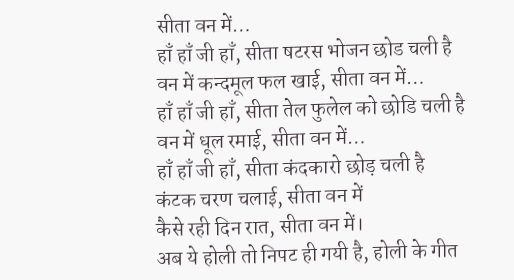सीता वन में…
हाँ हाँ जी हाँ, सीता षटरस भोजन छोड चली है
वन में कन्दमूल फल खाई, सीता वन में…
हाँ हाँ जी हाँ, सीता तेल फुलेल को छोडि चली है
वन में धूल रमाई, सीता वन में…
हाँ हाँ जी हाँ, सीता कंदकारो छोड़ चली है
कंटक चरण चलाई, सीता वन में
कैसे रही दिन रात, सीता वन में।
अब ये होली तो निपट ही गयी है, होली के गीत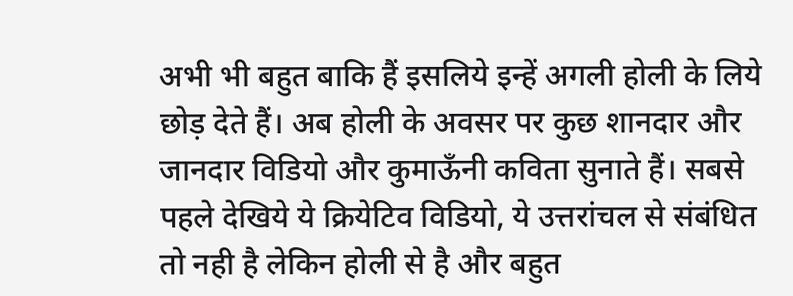अभी भी बहुत बाकि हैं इसलिये इन्हें अगली होली के लिये छोड़ देते हैं। अब होली के अवसर पर कुछ शानदार और जानदार विडियो और कुमाऊँनी कविता सुनाते हैं। सबसे पहले देखिये ये क्रियेटिव विडियो, ये उत्तरांचल से संबंधित तो नही है लेकिन होली से है और बहुत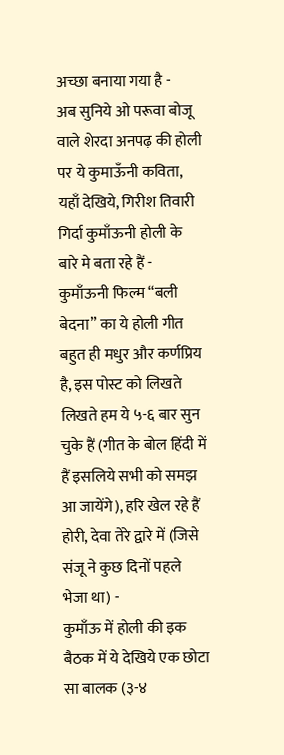अच्छा बनाया गया है -
अब सुनिये ओ परूवा बोजू वाले शेरदा अनपढ़ की होली पर ये कुमाऊँनी कविता,
यहाँ देखिये, गिरीश तिवारी गिर्दा कुमाँऊनी होली के बारे मे बता रहे हैं -
कुमाँऊनी फिल्म “बली बेदना” का ये होली गीत बहुत ही मधुर और कर्णप्रिय है, इस पोस्ट को लिखते लिखते हम ये ५-६ बार सुन चुके हैं (गीत के बोल हिंदी में हैं इसलिये सभी को समझ आ जायेंगे), हरि खेल रहे हैं होरी, देवा तेरे द्वारे में (जिसे संजू ने कुछ दिनों पहले भेजा था) -
कुमाँऊ में होली की इक बैठक में ये देखिये एक छोटा सा बालक (३-४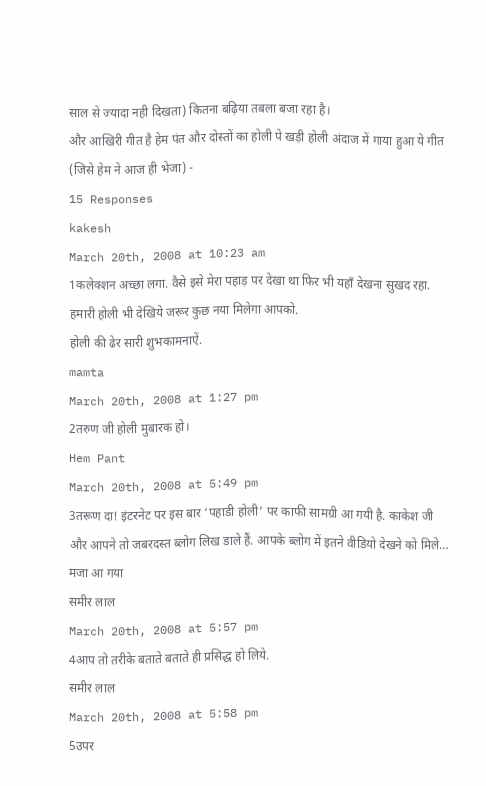साल से ज्यादा नही दिखता) कितना बढ़िया तबला बजा रहा है।
और आखिरी गीत है हेम पंत और दोस्तों का होली पे खड़ी होली अंदाज में गाया हुआ ये गीत (जिसे हेम ने आज ही भेजा) -
15 Responses
kakesh
March 20th, 2008 at 10:23 am
1कलेक्शन अच्छा लगा. वैसे इसे मेरा पहाड़ पर देखा था फिर भी यहाँ देखना सुखद रहा. हमारी होली भी देखिये जरूर कुछ नया मिलेगा आपको.
होली की ढेर सारी शुभकामनाऐं.
mamta
March 20th, 2008 at 1:27 pm
2तरुण जी होली मुबारक हो।
Hem Pant
March 20th, 2008 at 5:49 pm
3तरूण दा! इंटरनेट पर इस बार ‘पहाडी होली’ पर काफी सामग्री आ गयी है. काकेश जी और आपने तो जबरदस्त ब्लोग लिख डाले हैं. आपके ब्लोग में इतने वीडियो देखने को मिले… मजा आ गया
समीर लाल
March 20th, 2008 at 5:57 pm
4आप तो तरीके बताते बताते ही प्रसिद्ध हो लिये.
समीर लाल
March 20th, 2008 at 5:58 pm
5उपर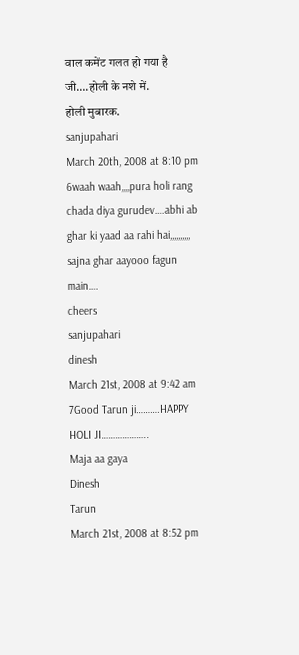वाल कमेंट गलत हो गया है जी….होली के नशे में.
होली मुबारक.
sanjupahari
March 20th, 2008 at 8:10 pm
6waah waah,,,,pura holi rang chada diya gurudev….abhi ab ghar ki yaad aa rahi hai,,,,,,,,,, sajna ghar aayooo fagun main….
cheers
sanjupahari
dinesh
March 21st, 2008 at 9:42 am
7Good Tarun ji……….HAPPY HOLI JI………………..
Maja aa gaya
Dinesh
Tarun
March 21st, 2008 at 8:52 pm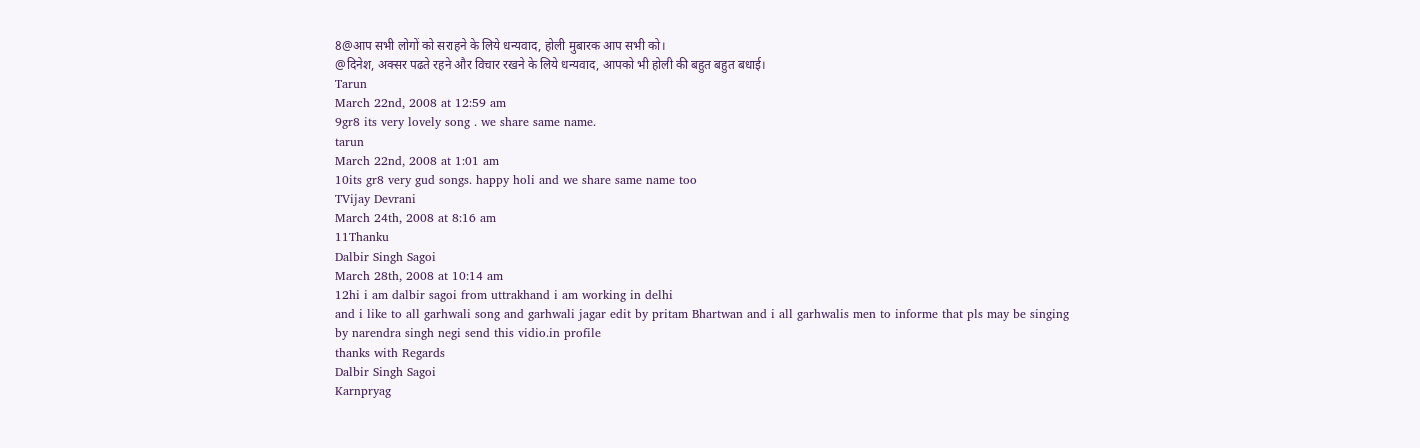8@आप सभी लोगों को सराहने के लिये धन्यवाद, होली मुबारक आप सभी को।
@दिनेश, अक्सर पढते रहने और विचार रखने के लिये धन्यवाद, आपको भी होली की बहुत बहुत बधाई।
Tarun
March 22nd, 2008 at 12:59 am
9gr8 its very lovely song . we share same name.
tarun
March 22nd, 2008 at 1:01 am
10its gr8 very gud songs. happy holi and we share same name too
TVijay Devrani
March 24th, 2008 at 8:16 am
11Thanku
Dalbir Singh Sagoi
March 28th, 2008 at 10:14 am
12hi i am dalbir sagoi from uttrakhand i am working in delhi
and i like to all garhwali song and garhwali jagar edit by pritam Bhartwan and i all garhwalis men to informe that pls may be singing
by narendra singh negi send this vidio.in profile
thanks with Regards
Dalbir Singh Sagoi
Karnpryag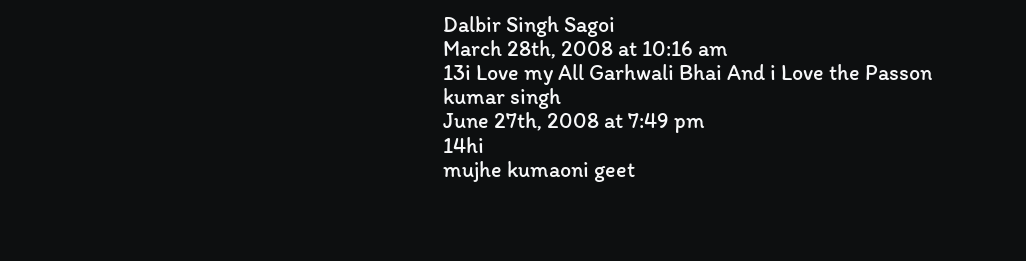Dalbir Singh Sagoi
March 28th, 2008 at 10:16 am
13i Love my All Garhwali Bhai And i Love the Passon
kumar singh
June 27th, 2008 at 7:49 pm
14hi
mujhe kumaoni geet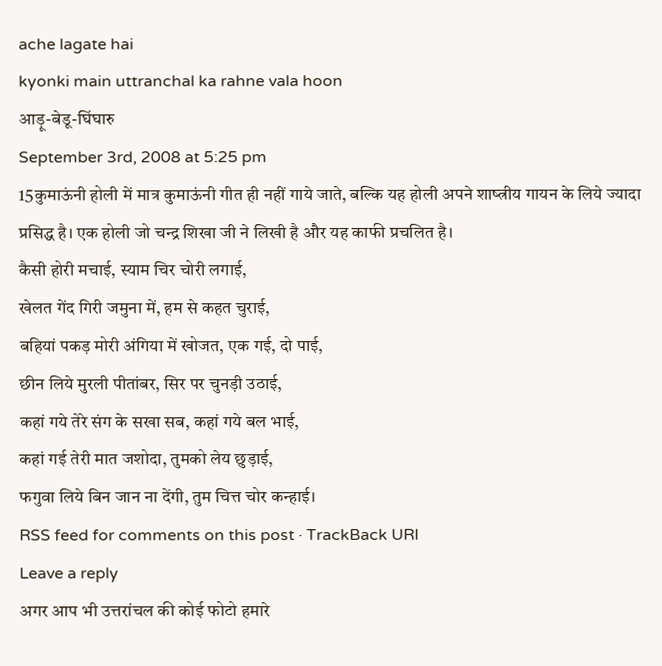ache lagate hai
kyonki main uttranchal ka rahne vala hoon
आड़ू-बेडू-घिंघारु
September 3rd, 2008 at 5:25 pm
15कुमाऊंनी होली में मात्र कुमाऊंनी गीत ही नहीं गाये जाते, बल्कि यह होली अपने शाष्त्रीय गायन के लिये ज्यादा प्रसिद्ध है। एक होली जो चन्द्र शिखा जी ने लिखी है और यह काफी प्रचलित है।
कैसी होरी मचाई, स्याम चिर चोरी लगाई,
खेलत गेंद गिरी जमुना में, हम से कहत चुराई,
बहियां पकड़ मोरी अंगिया में खोजत, एक गई, दो पाई,
छीन लिये मुरली पीतांबर, सिर पर चुनड़ी उठाई,
कहां गये तेरे संग के सखा सब, कहां गये बल भाई,
कहां गई तेरी मात जशोदा, तुमको लेय छुड़ाई,
फगुवा लिये बिन जान ना देंगी, तुम चित्त चोर कन्हाई।
RSS feed for comments on this post · TrackBack URI
Leave a reply
अगर आप भी उत्तरांचल की कोई फोटो हमारे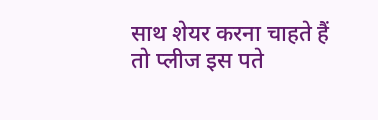साथ शेयर करना चाहते हैं तो प्लीज इस पते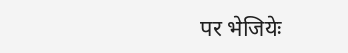पर भेजियेः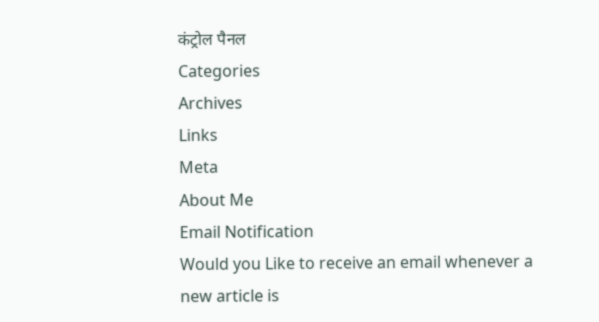कंट्रोल पैनल
Categories
Archives
Links
Meta
About Me
Email Notification
Would you Like to receive an email whenever a new article is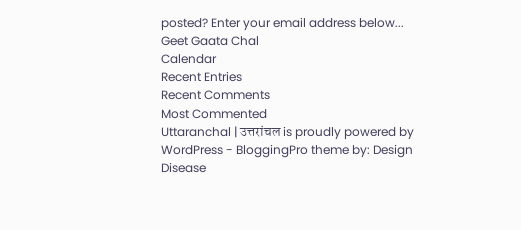posted? Enter your email address below...
Geet Gaata Chal
Calendar
Recent Entries
Recent Comments
Most Commented
Uttaranchal | उत्तरांचल is proudly powered by WordPress - BloggingPro theme by: Design Disease